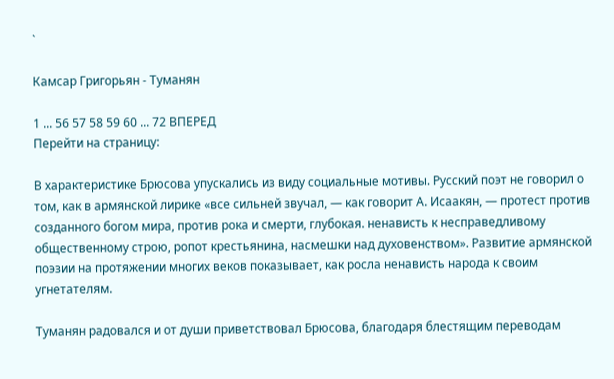`

Камсар Григорьян - Туманян

1 ... 56 57 58 59 60 ... 72 ВПЕРЕД
Перейти на страницу:

В характеристике Брюсова упускались из виду социальные мотивы. Русский поэт не говорил о том, как в армянской лирике «все сильней звучал, — как говорит А. Исаакян, — протест против созданного богом мира, против рока и смерти, глубокая. ненависть к несправедливому общественному строю, ропот крестьянина, насмешки над духовенством». Развитие армянской поэзии на протяжении многих веков показывает, как росла ненависть народа к своим угнетателям.

Туманян радовался и от души приветствовал Брюсова, благодаря блестящим переводам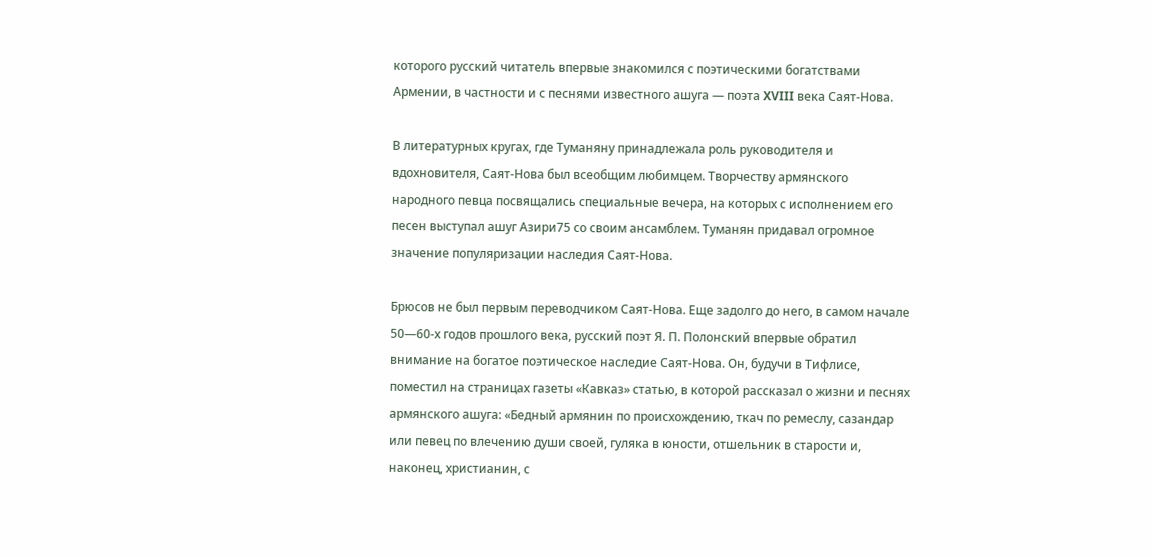которого русский читатель впервые знакомился с поэтическими богатствами Армении, в частности и с песнями известного ашуга — поэта XVIII века Саят-Нова.

В литературных кругах, где Туманяну принадлежала роль руководителя и вдохновителя, Саят-Нова был всеобщим любимцем. Творчеству армянского народного певца посвящались специальные вечера, на которых с исполнением его песен выступал ашуг Азири75 со своим ансамблем. Туманян придавал огромное значение популяризации наследия Саят-Нова.

Брюсов не был первым переводчиком Саят-Нова. Еще задолго до него, в самом начале 50—60-х годов прошлого века, русский поэт Я. П. Полонский впервые обратил внимание на богатое поэтическое наследие Саят-Нова. Он, будучи в Тифлисе, поместил на страницах газеты «Кавказ» статью, в которой рассказал о жизни и песнях армянского ашуга: «Бедный армянин по происхождению, ткач по ремеслу, сазандар или певец по влечению души своей, гуляка в юности, отшельник в старости и, наконец, христианин, с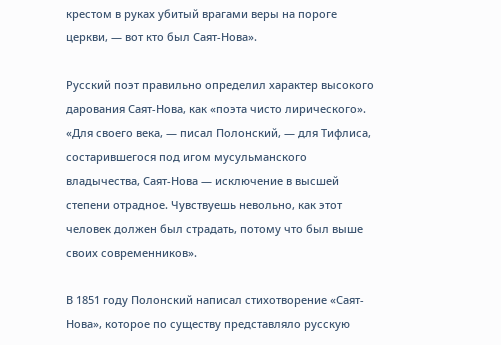крестом в руках убитый врагами веры на пороге церкви, — вот кто был Саят-Нова».

Русский поэт правильно определил характер высокого дарования Саят-Нова, как «поэта чисто лирического». «Для своего века, — писал Полонский, — для Тифлиса, состарившегося под игом мусульманского владычества, Саят-Нова — исключение в высшей степени отрадное. Чувствуешь невольно, как этот человек должен был страдать, потому что был выше своих современников».

В 1851 году Полонский написал стихотворение «Саят-Нова», которое по существу представляло русскую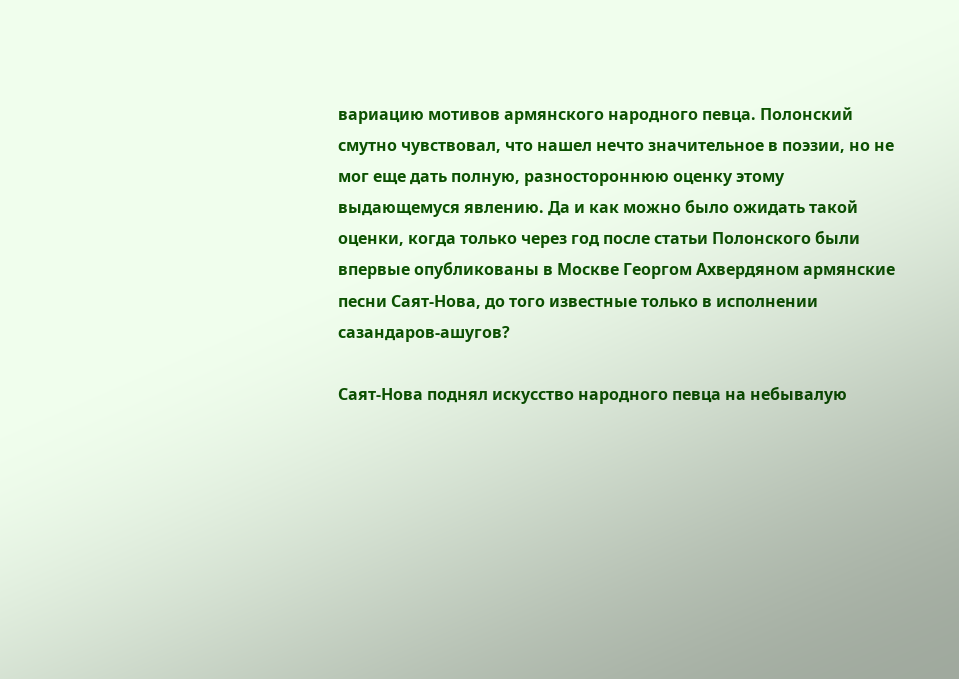вариацию мотивов армянского народного певца. Полонский смутно чувствовал, что нашел нечто значительное в поэзии, но не мог еще дать полную, разностороннюю оценку этому выдающемуся явлению. Да и как можно было ожидать такой оценки, когда только через год после статьи Полонского были впервые опубликованы в Москве Георгом Ахвердяном армянские песни Саят-Нова, до того известные только в исполнении сазандаров-ашугов?

Саят-Нова поднял искусство народного певца на небывалую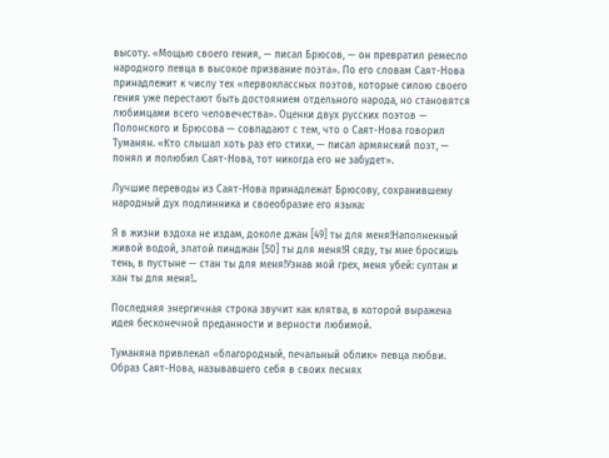высоту. «Мощью своего гения, — писал Брюсов, — он превратил ремесло народного певца в высокое призвание поэта». По его словам Саят-Нова принадлежит к числу тех «первоклассных поэтов, которые силою своего гения уже перестают быть достоянием отдельного народа, но становятся любимцами всего человечества». Оценки двух русских поэтов — Полонского и Брюсова — совпадают с тем, что о Саят-Нова говорил Туманян. «Кто слышал хоть раз его стихи, — писал армянский поэт, — понял и полюбил Саят-Нова, тот никогда его не забудет».

Лучшие переводы из Саят-Нова принадлежат Брюсову, сохранившему народный дух подлинника и своеобразие его языка:

Я в жизни вздоха не издам, доколе джан [49] ты для меня!Наполненный живой водой, златой пинджан [50] ты для меня!Я сяду, ты мне бросишь тень, в пустыне — стан ты для меня!Узнав мой грех, меня убей: султан и хан ты для меня!..

Последняя энергичная строка звучит как клятва, в которой выражена идея бесконечной преданности и верности любимой.

Туманяна привлекал «благородный, печальный облик» певца любви. Образ Саят-Нова, называвшего себя в своих песнях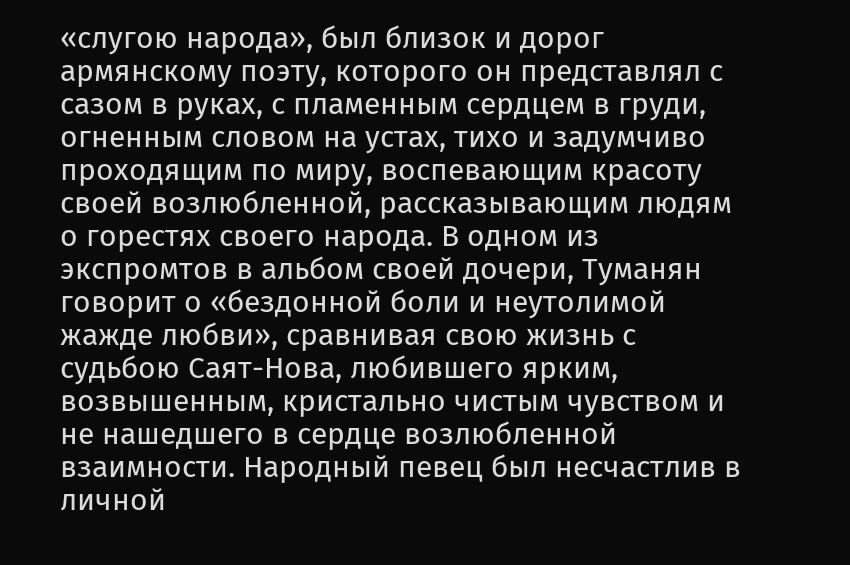«слугою народа», был близок и дорог армянскому поэту, которого он представлял с сазом в руках, с пламенным сердцем в груди, огненным словом на устах, тихо и задумчиво проходящим по миру, воспевающим красоту своей возлюбленной, рассказывающим людям о горестях своего народа. В одном из экспромтов в альбом своей дочери, Туманян говорит о «бездонной боли и неутолимой жажде любви», сравнивая свою жизнь с судьбою Саят-Нова, любившего ярким, возвышенным, кристально чистым чувством и не нашедшего в сердце возлюбленной взаимности. Народный певец был несчастлив в личной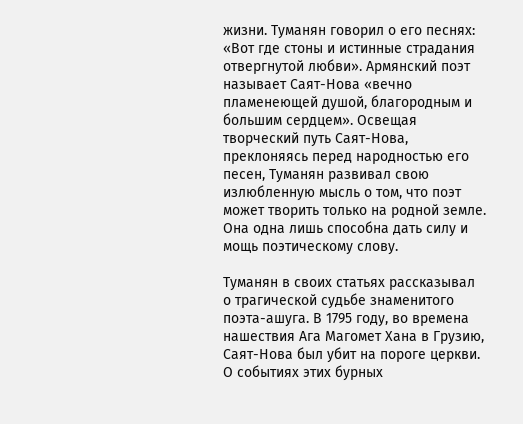жизни. Туманян говорил о его песнях: «Вот где стоны и истинные страдания отвергнутой любви». Армянский поэт называет Саят-Нова «вечно пламенеющей душой, благородным и большим сердцем». Освещая творческий путь Саят-Нова, преклоняясь перед народностью его песен, Туманян развивал свою излюбленную мысль о том, что поэт может творить только на родной земле. Она одна лишь способна дать силу и мощь поэтическому слову.

Туманян в своих статьях рассказывал о трагической судьбе знаменитого поэта-ашуга. В 1795 году, во времена нашествия Ага Магомет Хана в Грузию, Саят-Нова был убит на пороге церкви. О событиях этих бурных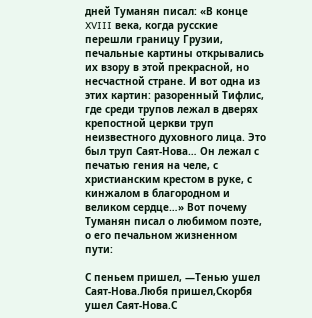дней Туманян писал: «В конце XVIII века, когда русские перешли границу Грузии, печальные картины открывались их взору в этой прекрасной, но несчастной стране. И вот одна из этих картин: разоренный Тифлис, где среди трупов лежал в дверях крепостной церкви труп неизвестного духовного лица. Это был труп Саят-Нова… Он лежал с печатью гения на челе, с христианским крестом в руке, с кинжалом в благородном и великом сердце…» Вот почему Туманян писал о любимом поэте, о его печальном жизненном пути:

С пеньем пришел, —Тенью ушел Саят-Нова.Любя пришел,Скорбя ушел Саят-Нова.С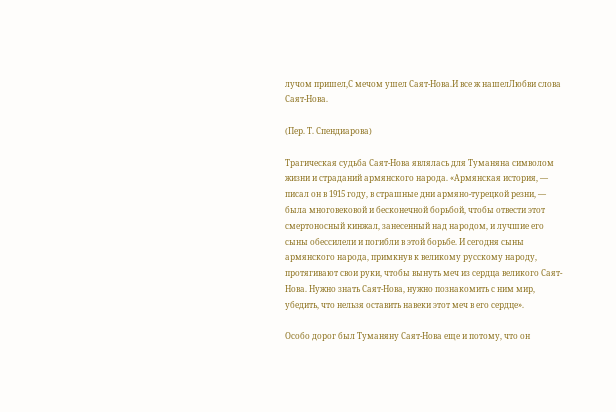лучом пришел,С мечом ушел Саят-Нова.И все ж нашелЛюбви слова Саят-Нова.

(Пер. Т. Спендиарова)

Трагическая судьба Саят-Нова являлась для Туманяна символом жизни и страданий армянского народа. «Армянская история, — писал он в 1915 году, в страшные дни армяно-турецкой резни, — была многовековой и бесконечной борьбой, чтобы отвести этот смертоносный кинжал, занесенный над народом, и лучшие его сыны обессилели и погибли в этой борьбе. И сегодня сыны армянского народа, примкнув к великому русскому народу, протягивают свои руки, чтобы вынуть меч из сердца великого Саят-Нова. Нужно знать Саят-Нова, нужно познакомить с ним мир, убедить, что нельзя оставить навеки этот меч в его сердце».

Особо дорог был Туманяну Саят-Нова еще и потому, что он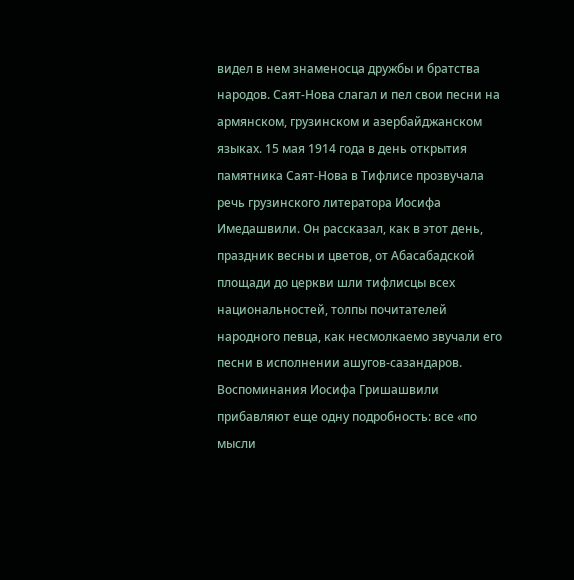видел в нем знаменосца дружбы и братства народов. Саят-Нова слагал и пел свои песни на армянском, грузинском и азербайджанском языках. 15 мая 1914 года в день открытия памятника Саят-Нова в Тифлисе прозвучала речь грузинского литератора Иосифа Имедашвили. Он рассказал, как в этот день, праздник весны и цветов, от Абасабадской площади до церкви шли тифлисцы всех национальностей, толпы почитателей народного певца, как несмолкаемо звучали его песни в исполнении ашугов-сазандаров. Воспоминания Иосифа Гришашвили прибавляют еще одну подробность: все «по мысли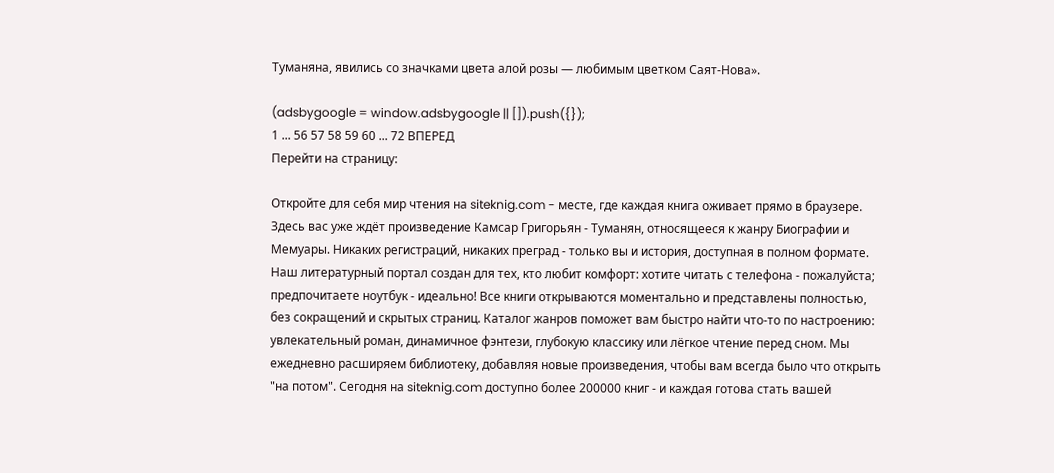Туманяна, явились со значками цвета алой розы — любимым цветком Саят-Нова».

(adsbygoogle = window.adsbygoogle || []).push({});
1 ... 56 57 58 59 60 ... 72 ВПЕРЕД
Перейти на страницу:

Откройте для себя мир чтения на siteknig.com - месте, где каждая книга оживает прямо в браузере. Здесь вас уже ждёт произведение Камсар Григорьян - Туманян, относящееся к жанру Биографии и Мемуары. Никаких регистраций, никаких преград - только вы и история, доступная в полном формате. Наш литературный портал создан для тех, кто любит комфорт: хотите читать с телефона - пожалуйста; предпочитаете ноутбук - идеально! Все книги открываются моментально и представлены полностью, без сокращений и скрытых страниц. Каталог жанров поможет вам быстро найти что-то по настроению: увлекательный роман, динамичное фэнтези, глубокую классику или лёгкое чтение перед сном. Мы ежедневно расширяем библиотеку, добавляя новые произведения, чтобы вам всегда было что открыть "на потом". Сегодня на siteknig.com доступно более 200000 книг - и каждая готова стать вашей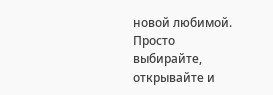новой любимой. Просто выбирайте, открывайте и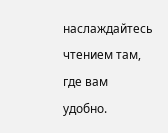наслаждайтесь чтением там, где вам удобно.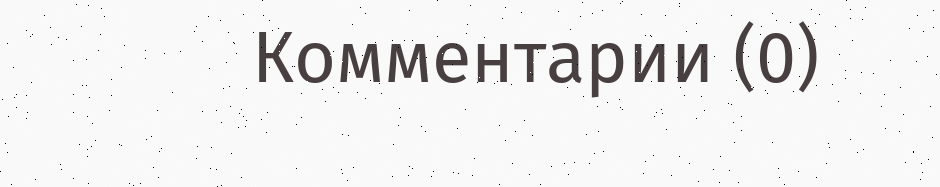Комментарии (0)